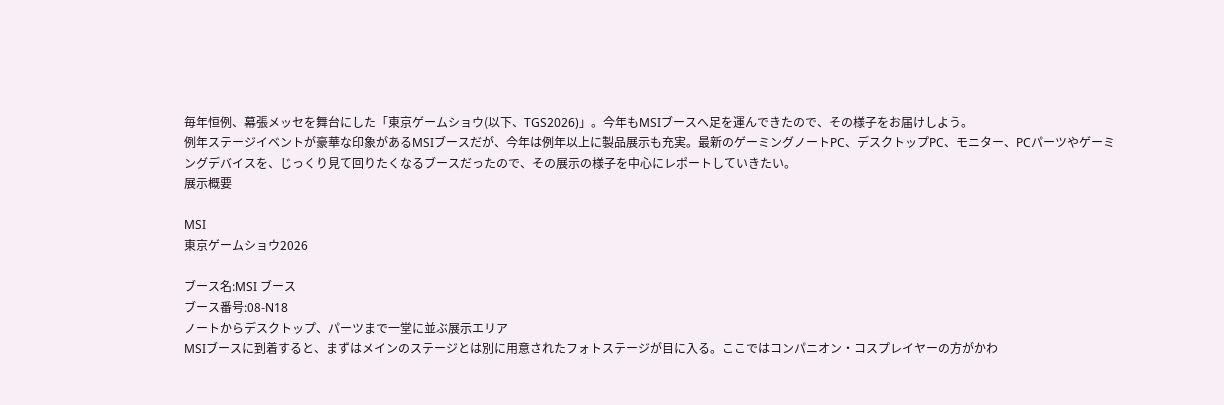毎年恒例、幕張メッセを舞台にした「東京ゲームショウ(以下、TGS2026)」。今年もMSIブースへ足を運んできたので、その様子をお届けしよう。
例年ステージイベントが豪華な印象があるMSIブースだが、今年は例年以上に製品展示も充実。最新のゲーミングノートPC、デスクトップPC、モニター、PCパーツやゲーミングデバイスを、じっくり見て回りたくなるブースだったので、その展示の様子を中心にレポートしていきたい。
展示概要

MSI
東京ゲームショウ2026

ブース名:MSI ブース
ブース番号:08-N18
ノートからデスクトップ、パーツまで一堂に並ぶ展示エリア
MSIブースに到着すると、まずはメインのステージとは別に用意されたフォトステージが目に入る。ここではコンパニオン・コスプレイヤーの方がかわ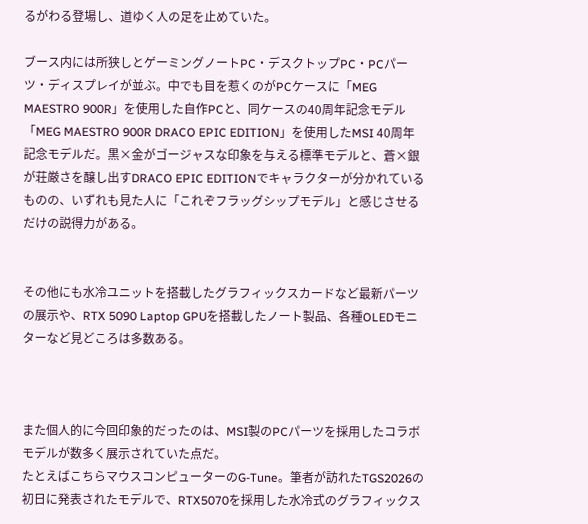るがわる登場し、道ゆく人の足を止めていた。

ブース内には所狭しとゲーミングノートPC・デスクトップPC・PCパーツ・ディスプレイが並ぶ。中でも目を惹くのがPCケースに「MEG MAESTRO 900R」を使用した自作PCと、同ケースの40周年記念モデル「MEG MAESTRO 900R DRACO EPIC EDITION」を使用したMSI 40周年記念モデルだ。黒×金がゴージャスな印象を与える標準モデルと、蒼×銀が荘厳さを醸し出すDRACO EPIC EDITIONでキャラクターが分かれているものの、いずれも見た人に「これぞフラッグシップモデル」と感じさせるだけの説得力がある。


その他にも水冷ユニットを搭載したグラフィックスカードなど最新パーツの展示や、RTX 5090 Laptop GPUを搭載したノート製品、各種OLEDモニターなど見どころは多数ある。



また個人的に今回印象的だったのは、MSI製のPCパーツを採用したコラボモデルが数多く展示されていた点だ。
たとえばこちらマウスコンピューターのG-Tune。筆者が訪れたTGS2026の初日に発表されたモデルで、RTX5070を採用した水冷式のグラフィックス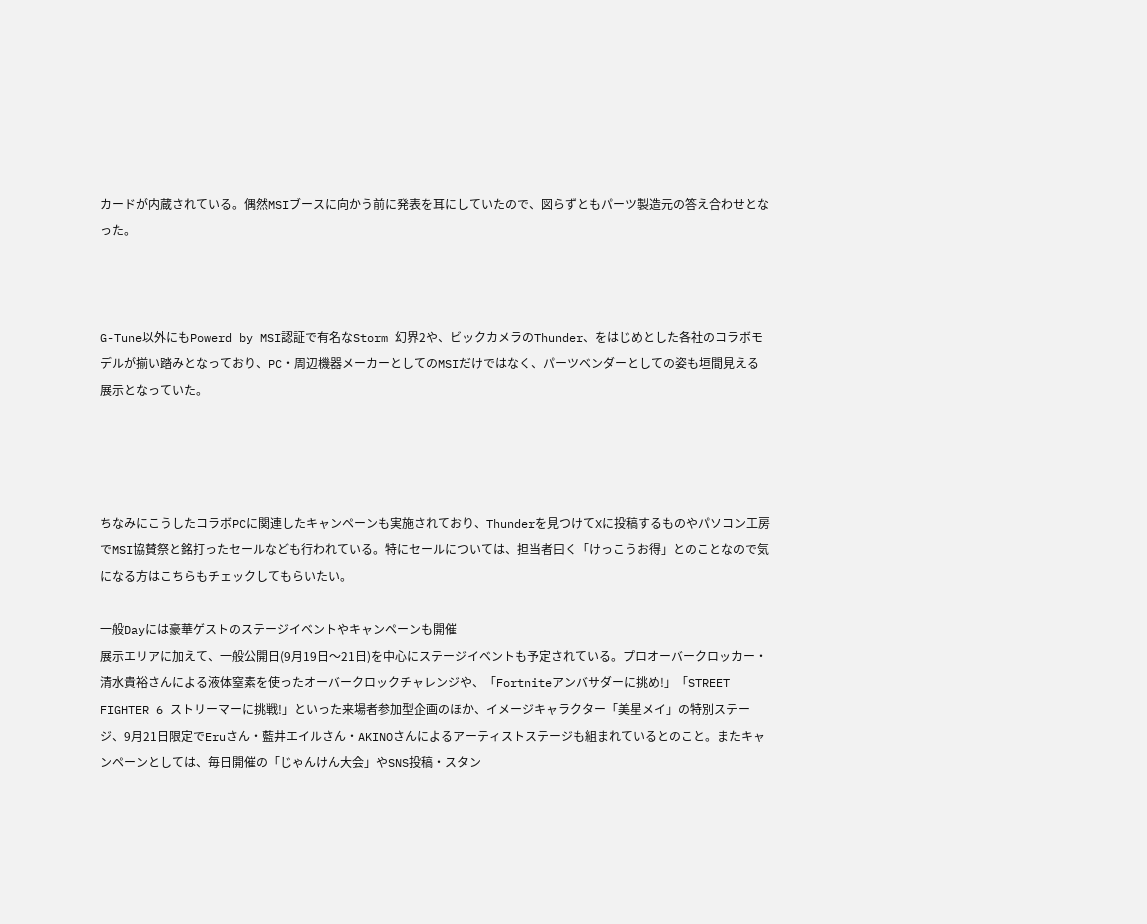カードが内蔵されている。偶然MSIブースに向かう前に発表を耳にしていたので、図らずともパーツ製造元の答え合わせとなった。



G-Tune以外にもPowerd by MSI認証で有名なStorm 幻界2や、ビックカメラのThunder、をはじめとした各社のコラボモデルが揃い踏みとなっており、PC・周辺機器メーカーとしてのMSIだけではなく、パーツベンダーとしての姿も垣間見える展示となっていた。




ちなみにこうしたコラボPCに関連したキャンペーンも実施されており、Thunderを見つけてXに投稿するものやパソコン工房でMSI協賛祭と銘打ったセールなども行われている。特にセールについては、担当者曰く「けっこうお得」とのことなので気になる方はこちらもチェックしてもらいたい。

一般Dayには豪華ゲストのステージイベントやキャンペーンも開催
展示エリアに加えて、一般公開日(9月19日〜21日)を中心にステージイベントも予定されている。プロオーバークロッカー・清水貴裕さんによる液体窒素を使ったオーバークロックチャレンジや、「Fortniteアンバサダーに挑め!」「STREET FIGHTER 6 ストリーマーに挑戦!」といった来場者参加型企画のほか、イメージキャラクター「美星メイ」の特別ステージ、9月21日限定でEruさん・藍井エイルさん・AKINOさんによるアーティストステージも組まれているとのこと。またキャンペーンとしては、毎日開催の「じゃんけん大会」やSNS投稿・スタン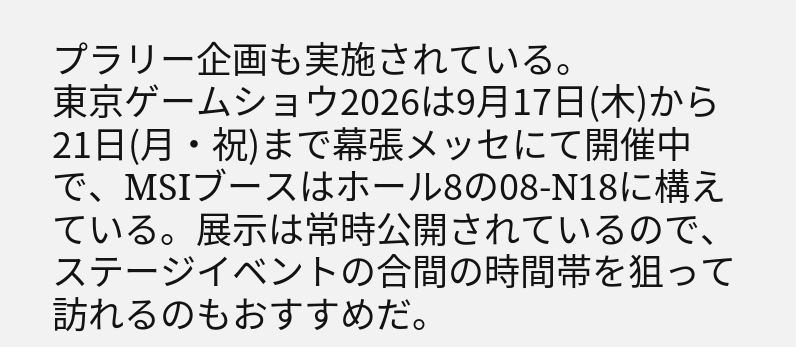プラリー企画も実施されている。
東京ゲームショウ2026は9月17日(木)から21日(月・祝)まで幕張メッセにて開催中で、MSIブースはホール8の08-N18に構えている。展示は常時公開されているので、ステージイベントの合間の時間帯を狙って訪れるのもおすすめだ。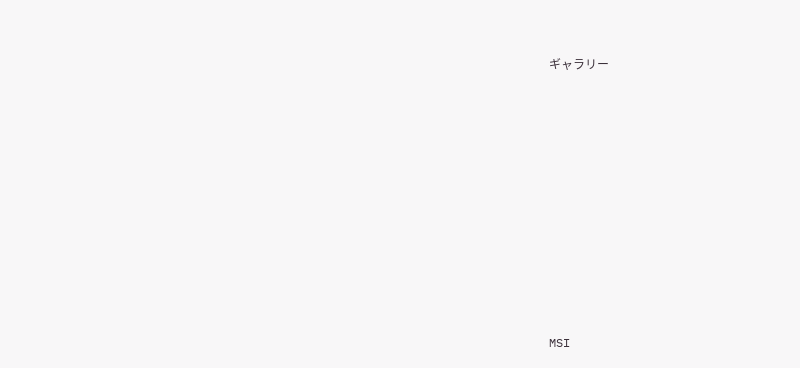ギャラリー
















MSI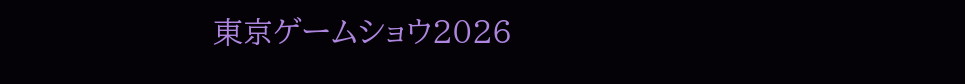東京ゲームショウ2026